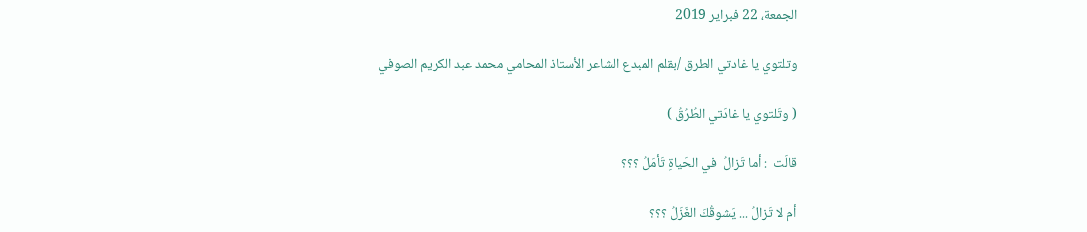الجمعة، 22 فبراير 2019

وتلتوي يا غادتي الطرق /بقلم المبدع الشاعر الأستاذ المحامي محمد عبد الكريم الصوفي

( وتَلتوي يا غادَتي الطُرُقُ )

قالَت  : أما تَزالُ  في الحَياةِ تَأمَلُ ؟؟؟

أم لا تَزالُ ... يَشوقُكَ الغَزَلُ ؟؟؟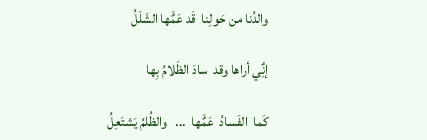والدُنا من حَولِنا  قَد عَمٌَها الشَلَلُ

إنٌِي أراها وقد  سادَ الظَلامُ بِها

كَما  الفَسادُ  عَمٌَها  ...   والظُلمُ يَشتَعِلُ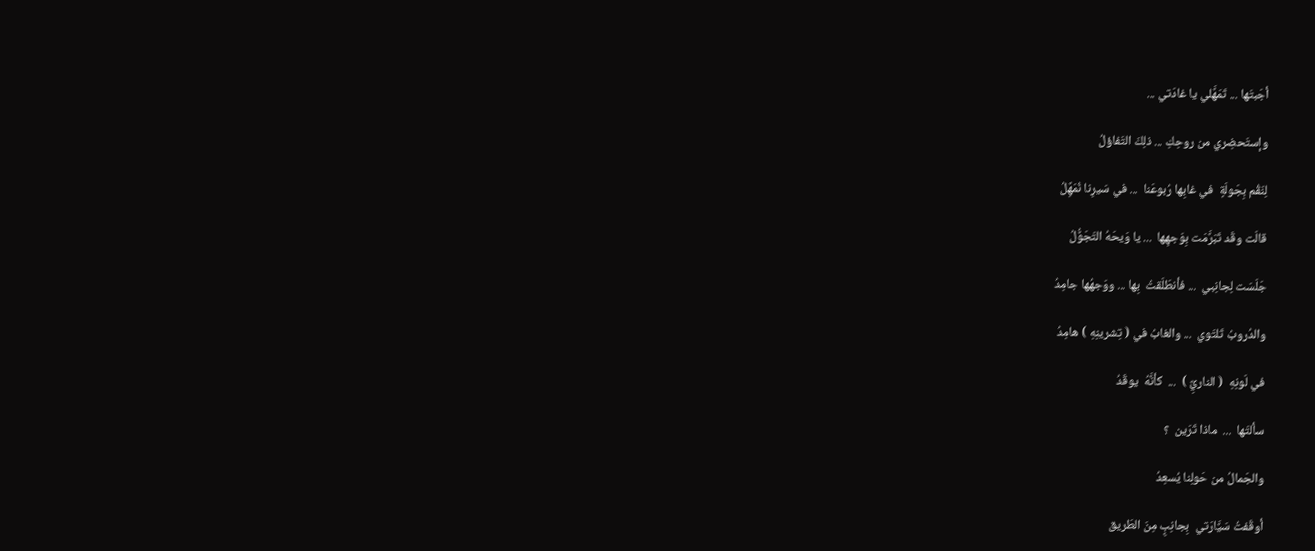أجَبتَها ... تَمَهٌَلي يا غادَتي ...

وإستَحضِري من روحِكِ ... ذلِكَ التَفاؤلُ

لِنَقُم بِجَولَةٍ  في غابِها رُبوعَنا  ... في سَيرِنا نُمَهٌِلُ

قالَت وقَد تَبَرٌَمَت بِوَجهِها  ... يا وَيحَهُ التَجَوٌُلُ

جَلَسَت لِجانِبي  ... فأنطَلَقتُ  بِها ... ووَجهُها جامِدُ

والدُروبُ تَلتَوي  ... والغابُ في ( تِشرينِهِ ) هامِدُ

في لَونِهِ  ( الناريٌِ )  ...  كأنٌَهُ  يوقَدُ

سألتَها  ...  ماذا تَرَين  ؟

والجَمالُ من حَولِنا يُسعِدُ

أوقَفتُ سَيٌَارَتي  بِجانِبٍِ مِنَ الطَريق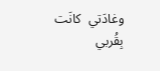وغادَتي  كانَت بِقُربي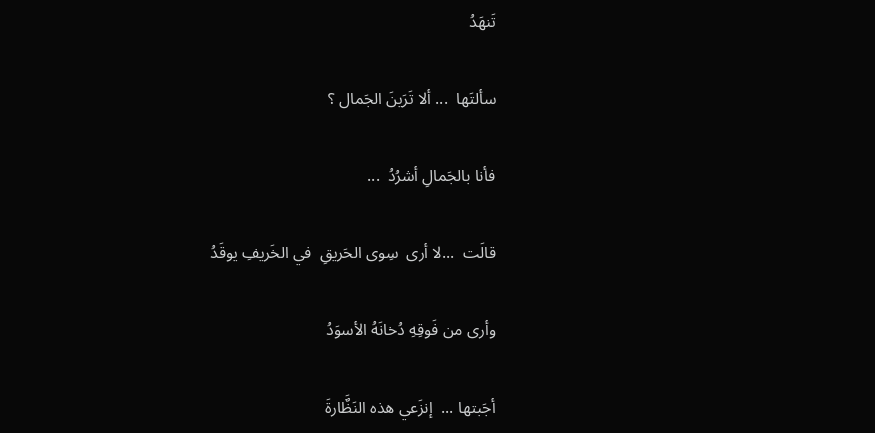تَنهَدُ

سألتَها  ... ألا تَرَينَ الجَمال ؟

فأنا بالجَمالِ أشرُدُ  ...

قالَت  ...لا أرى  سِوى الحَريقِ  في الخَريفِ يوقَدُ

وأرى من فَوقِهِ دُخانَهُ الأسوَدُ

أجَبتها ...  إنزَعي هذه النَظٌَارةَ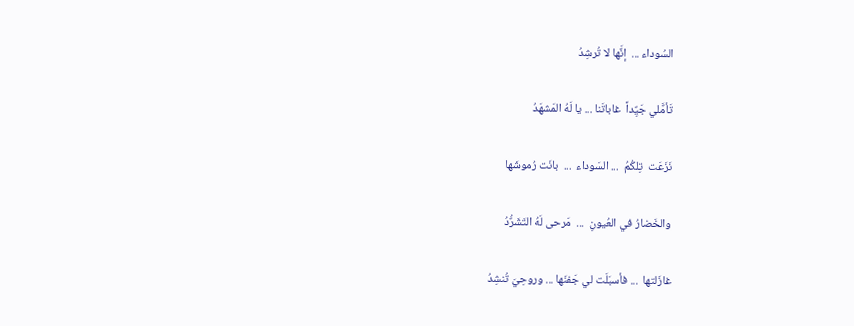السُوداء ...  إنٌَها لا تُرشِدُ

تَأمٌَلي جَيٌِداً  غاباتَنا ... يا لَهُ المَشهَدُ

نَزَعَت  تِلكُمُ  ... السَوداء  ...  بانَت رُموشَها

والخَضارُ في العُيونِ  ...  مَرحى لَهُ التَشَرٌُدُ

غازَلتها  ... فأسبَلَت لي جَفنَها ... وروحِيَ تُنشِدُ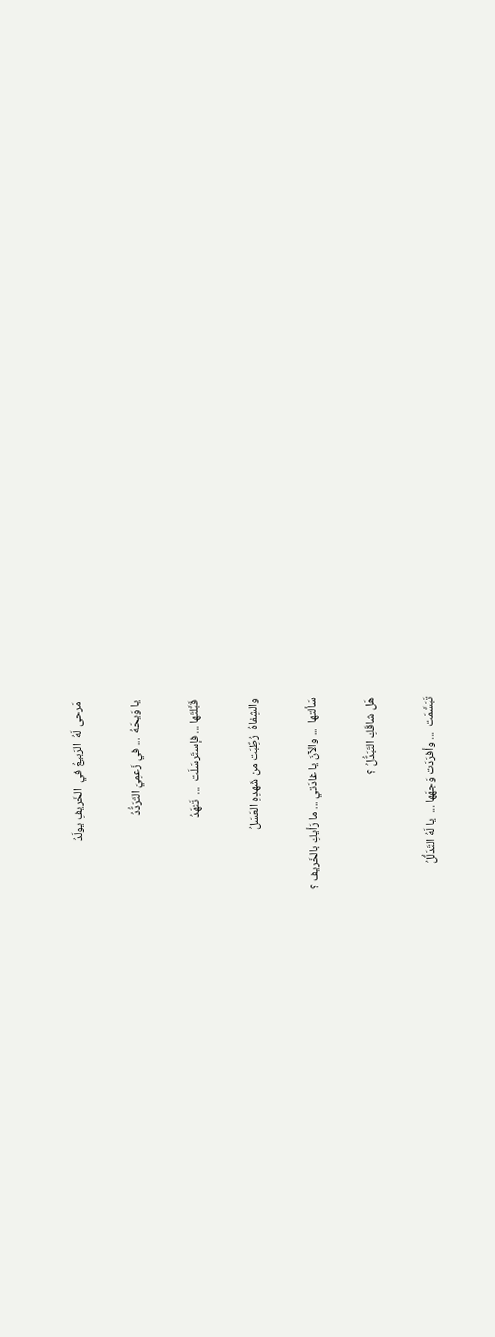مَرحى لَهُ  الرَبيعُ في  الخَريفِ يولَدُ

يا وَيحَهُ  ... في زَعمِيَ التَرَدٌُدُ

قَبٌَلتَها ... فإستَرسَلَت  ...  تَنهَدُ

والشِفاهُ  رُطٌِبَت من شَهدِهِ العَسَلُ

سَألتها  ... والآنَ يا غادَتي ... ما رَأيكِ بالخَريف ؟

هَل شاقَكِ التَبَدٌُلُ ؟

تَبَسٌَمَت  ... وأفرَدَت وَجهَها ...  يا لَهُ التَدَلٌُلُ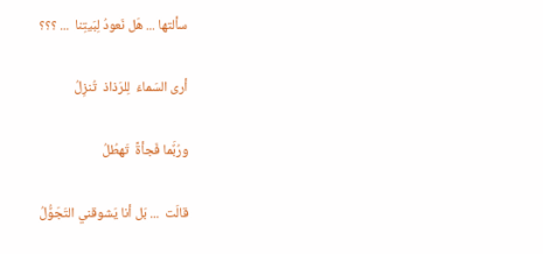سألتها ... هَل نَعودُ لِبَيتِنا  ... ؟؟؟

أرى السَماءَ  لِلرَذاذ  تُنزِلُ

ورُبٌَما فَجأةً  تَهطُلُ

قالَت  ... بَل أنا يَشوقني التَجَوٌُلُ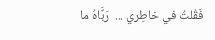فَقُلتُ في خاطِري ...  رَبٌَاهُ ما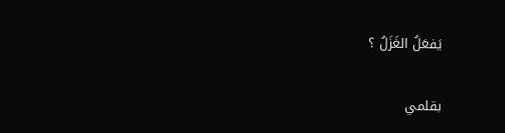يَفعَلُ الغَزَلُ ؟

بقلمي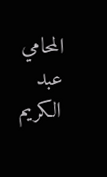المحامي  عبد الكريم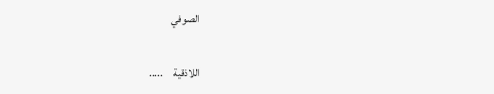الصوفي

اللاذقية     .....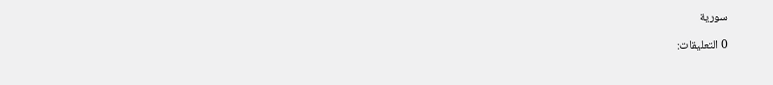سورية

0 التعليقات: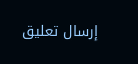إرسال تعليق